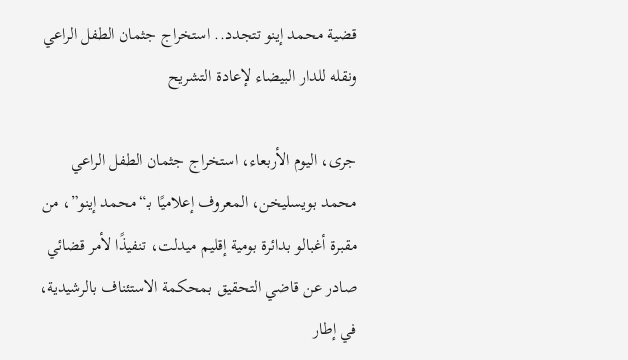قضية محمد إينو تتجدد.. استخراج جثمان الطفل الراعي ونقله للدار البيضاء لإعادة التشريح

جرى، اليوم الأربعاء، استخراج جثمان الطفل الراعي محمد بويسليخن، المعروف إعلاميًا بـ“محمد إينو”، من مقبرة أغبالو بدائرة بومية إقليم ميدلت، تنفيذًا لأمر قضائي صادر عن قاضي التحقيق بمحكمة الاستئناف بالرشيدية، في إطار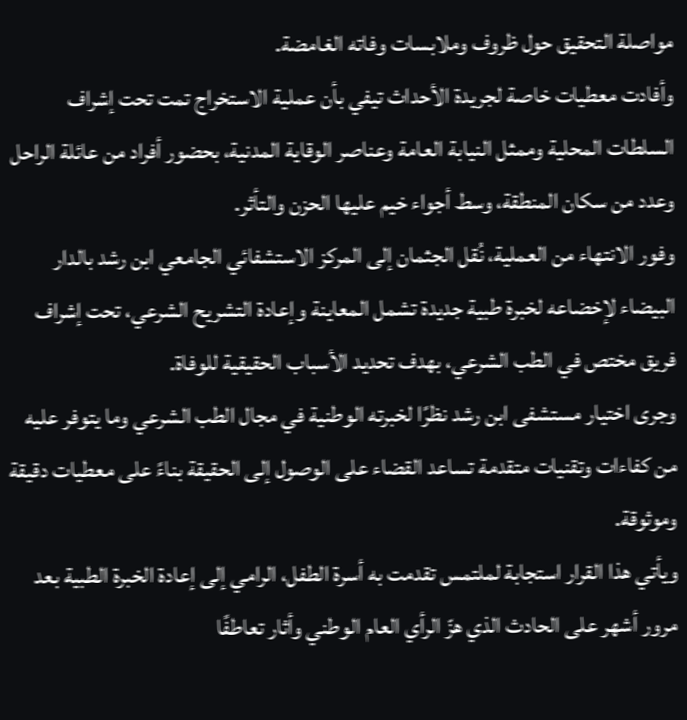مواصلة التحقيق حول ظروف وملابسات وفاته الغامضة.
وأفادت معطيات خاصة لجريدة الأحداث تيفي بأن عملية الاستخراج تمت تحت إشراف السلطات المحلية وممثل النيابة العامة وعناصر الوقاية المدنية، بحضور أفراد من عائلة الراحل وعدد من سكان المنطقة، وسط أجواء خيم عليها الحزن والتأثر.
وفور الانتهاء من العملية، نُقل الجثمان إلى المركز الاستشفائي الجامعي ابن رشد بالدار البيضاء لإخضاعه لخبرة طبية جديدة تشمل المعاينة وإعادة التشريح الشرعي، تحت إشراف فريق مختص في الطب الشرعي، بهدف تحديد الأسباب الحقيقية للوفاة.
وجرى اختيار مستشفى ابن رشد نظرًا لخبرته الوطنية في مجال الطب الشرعي وما يتوفر عليه من كفاءات وتقنيات متقدمة تساعد القضاء على الوصول إلى الحقيقة بناءً على معطيات دقيقة وموثوقة.
ويأتي هذا القرار استجابة لملتمس تقدمت به أسرة الطفل، الرامي إلى إعادة الخبرة الطبية بعد مرور أشهر على الحادث الذي هزّ الرأي العام الوطني وأثار تعاطفًا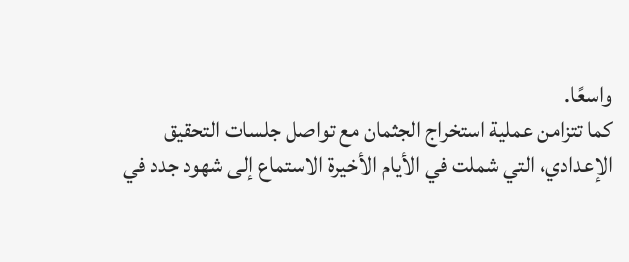واسعًا.
كما تتزامن عملية استخراج الجثمان مع تواصل جلسات التحقيق الإعدادي، التي شملت في الأيام الأخيرة الاستماع إلى شهود جدد في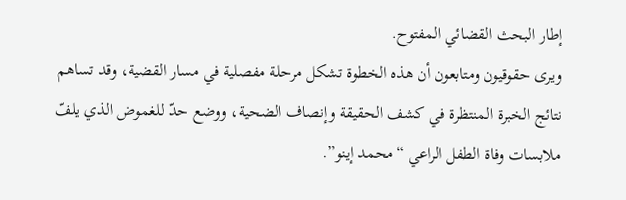إطار البحث القضائي المفتوح.
ويرى حقوقيون ومتابعون أن هذه الخطوة تشكل مرحلة مفصلية في مسار القضية، وقد تساهم نتائج الخبرة المنتظرة في كشف الحقيقة وإنصاف الضحية، ووضع حدّ للغموض الذي يلفّ ملابسات وفاة الطفل الراعي “محمد إينو”.